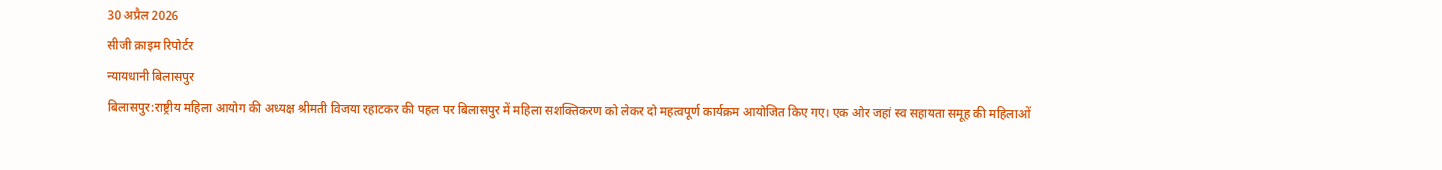30 अप्रैल 2026
सीजी क्राइम रिपोर्टर
न्यायधानी बिलासपुर
बिलासपुर:राष्ट्रीय महिला आयोग की अध्यक्ष श्रीमती विजया रहाटकर की पहल पर बिलासपुर में महिला सशक्तिकरण को लेकर दो महत्वपूर्ण कार्यक्रम आयोजित किए गए। एक ओर जहां स्व सहायता समूह की महिलाओं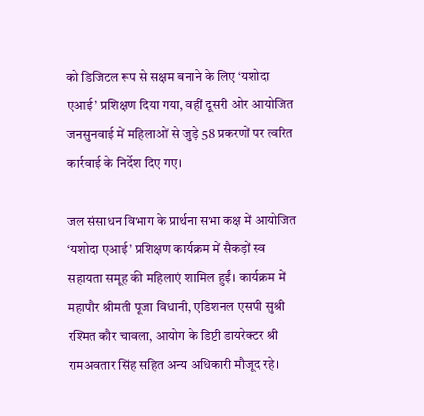को डिजिटल रूप से सक्षम बनाने के लिए ‘यशोदा एआई’ प्रशिक्षण दिया गया, वहीं दूसरी ओर आयोजित जनसुनवाई में महिलाओं से जुड़े 58 प्रकरणों पर त्वरित कार्रवाई के निर्देश दिए गए।

जल संसाधन विभाग के प्रार्थना सभा कक्ष में आयोजित ‘यशोदा एआई’ प्रशिक्षण कार्यक्रम में सैकड़ों स्व सहायता समूह की महिलाएं शामिल हुईं। कार्यक्रम में महापौर श्रीमती पूजा विधानी, एडिशनल एसपी सुश्री रश्मित कौर चावला, आयोग के डिप्टी डायरेक्टर श्री रामअवतार सिंह सहित अन्य अधिकारी मौजूद रहे।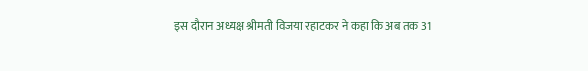इस दौरान अध्यक्ष श्रीमती विजया रहाटकर ने कहा कि अब तक 31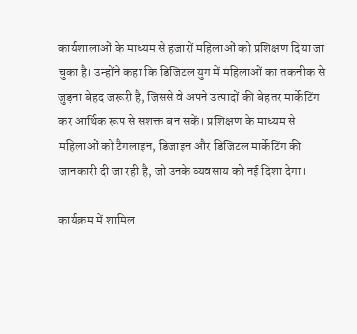कार्यशालाओं के माध्यम से हजारों महिलाओं को प्रशिक्षण दिया जा चुका है। उन्होंने कहा कि डिजिटल युग में महिलाओं का तकनीक से जुड़ना बेहद जरूरी है, जिससे वे अपने उत्पादों की बेहतर मार्केटिंग कर आर्थिक रूप से सशक्त बन सकें। प्रशिक्षण के माध्यम से महिलाओं को टैगलाइन, डिजाइन और डिजिटल मार्केटिंग की जानकारी दी जा रही है, जो उनके व्यवसाय को नई दिशा देगा।

कार्यक्रम में शामिल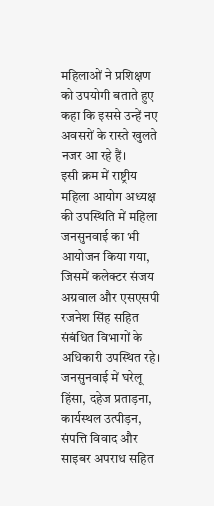महिलाओं ने प्रशिक्षण को उपयोगी बताते हुए कहा कि इससे उन्हें नए अवसरों के रास्ते खुलते नजर आ रहे हैं।
इसी क्रम में राष्ट्रीय महिला आयोग अध्यक्ष की उपस्थिति में महिला जनसुनवाई का भी आयोजन किया गया, जिसमें कलेक्टर संजय अग्रवाल और एसएसपी रजनेश सिंह सहित संबंधित विभागों के अधिकारी उपस्थित रहे। जनसुनवाई में घरेलू हिंसा, दहेज प्रताड़ना, कार्यस्थल उत्पीड़न, संपत्ति विवाद और साइबर अपराध सहित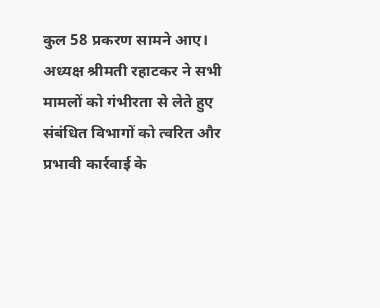कुल 58 प्रकरण सामने आए।
अध्यक्ष श्रीमती रहाटकर ने सभी मामलों को गंभीरता से लेते हुए संबंधित विभागों को त्वरित और प्रभावी कार्रवाई के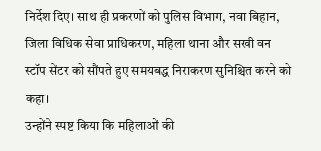निर्देश दिए। साथ ही प्रकरणों को पुलिस विभाग, नवा बिहान, जिला विधिक सेवा प्राधिकरण, महिला थाना और सखी वन स्टॉप सेंटर को सौंपते हुए समयबद्ध निराकरण सुनिश्चित करने को कहा।
उन्होंने स्पष्ट किया कि महिलाओं की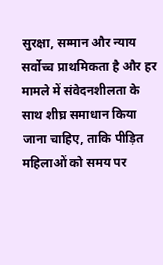सुरक्षा, सम्मान और न्याय सर्वोच्च प्राथमिकता है और हर मामले में संवेदनशीलता के साथ शीघ्र समाधान किया जाना चाहिए, ताकि पीड़ित महिलाओं को समय पर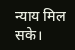न्याय मिल सके।